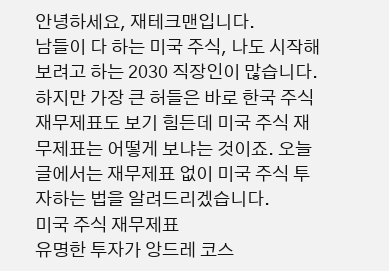안녕하세요, 재테크맨입니다.
남들이 다 하는 미국 주식, 나도 시작해보려고 하는 2030 직장인이 많습니다. 하지만 가장 큰 허들은 바로 한국 주식 재무제표도 보기 힘든데 미국 주식 재무제표는 어떻게 보냐는 것이죠. 오늘 글에서는 재무제표 없이 미국 주식 투자하는 법을 알려드리겠습니다.
미국 주식 재무제표
유명한 투자가 앙드레 코스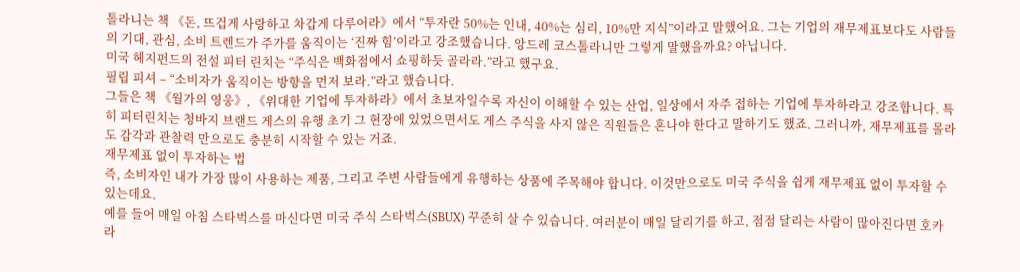톨라니는 책 《돈, 뜨겁게 사랑하고 차갑게 다루어라》에서 “투자란 50%는 인내, 40%는 심리, 10%만 지식”이라고 말했어요. 그는 기업의 재무제표보다도 사람들의 기대, 관심, 소비 트렌드가 주가를 움직이는 ‘진짜 힘’이라고 강조했습니다. 앙드레 코스톨라니만 그렇게 말했을까요? 아닙니다.
미국 헤지펀드의 전설 피터 린치는 “주식은 백화점에서 쇼핑하듯 골라라.”라고 했구요.
필립 피셔 – “소비자가 움직이는 방향을 먼저 보라.”라고 했습니다.
그들은 책 《월가의 영웅》, 《위대한 기업에 투자하라》에서 초보자일수록 자신이 이해할 수 있는 산업, 일상에서 자주 접하는 기업에 투자하라고 강조합니다. 특히 피터린치는 청바지 브랜드 게스의 유행 초기 그 현장에 있었으면서도 게스 주식을 사지 않은 직원들은 혼나야 한다고 말하기도 했죠. 그러니까, 재무제표를 몰라도 감각과 관찰력 만으로도 충분히 시작할 수 있는 거죠.
재무제표 없이 투자하는 법
즉, 소비자인 내가 가장 많이 사용하는 제품, 그리고 주변 사람들에게 유행하는 상품에 주목해야 합니다. 이것만으로도 미국 주식을 쉽게 재무제표 없이 투자할 수 있는데요.
예를 들어 매일 아침 스타벅스를 마신다면 미국 주식 스타벅스(SBUX) 꾸준히 살 수 있습니다. 여러분이 매일 달리기를 하고, 점점 달리는 사람이 많아진다면 호카라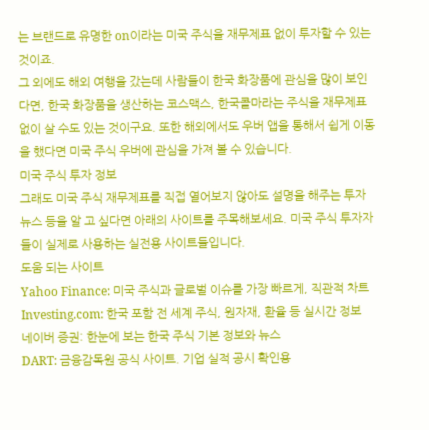는 브랜드로 유명한 on이라는 미국 주식을 재무제표 없이 투자할 수 있는 것이죠.
그 외에도 해외 여행을 갔는데 사람들이 한국 화장품에 관심을 많이 보인다면, 한국 화장품을 생산하는 코스맥스, 한국콜마라는 주식을 재무제표 없이 살 수도 있는 것이구요. 또한 해외에서도 우버 앱을 통해서 쉽게 이동을 했다면 미국 주식 우버에 관심을 가져 볼 수 있습니다.
미국 주식 투자 정보
그래도 미국 주식 재무제표를 직접 열어보지 않아도 설명을 해주는 투자 뉴스 등을 알 고 싶다면 아래의 사이트를 주목해보세요. 미국 주식 투자자들이 실제로 사용하는 실전용 사이트들입니다.
도움 되는 사이트
Yahoo Finance: 미국 주식과 글로벌 이슈를 가장 빠르게, 직관적 차트
Investing.com: 한국 포함 전 세계 주식, 원자재, 환율 등 실시간 정보
네이버 증권: 한눈에 보는 한국 주식 기본 정보와 뉴스
DART: 금융감독원 공식 사이트. 기업 실적 공시 확인용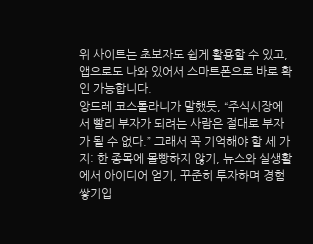위 사이트는 초보자도 쉽게 활용할 수 있고, 앱으로도 나와 있어서 스마트폰으로 바로 확인 가능합니다.
앙드레 코스톨라니가 말했듯, “주식시장에서 빨리 부자가 되려는 사람은 절대로 부자가 될 수 없다.” 그래서 꼭 기억해야 할 세 가지: 한 종목에 몰빵하지 않기, 뉴스와 실생활에서 아이디어 얻기, 꾸준히 투자하며 경험 쌓기입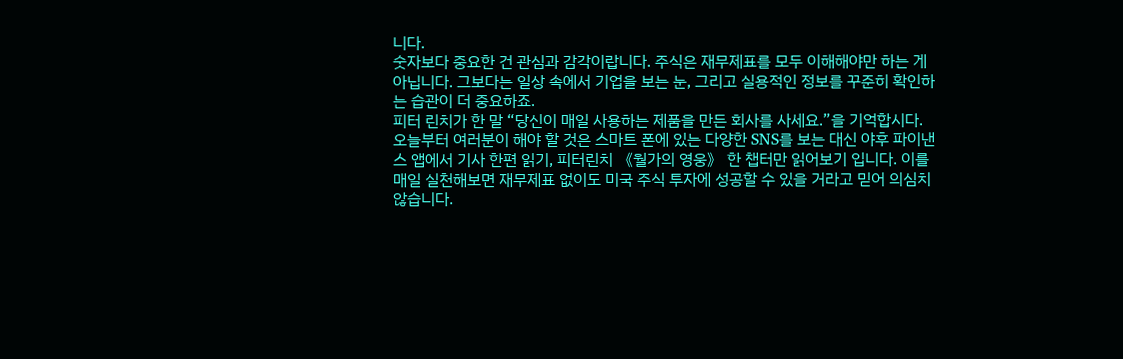니다.
숫자보다 중요한 건 관심과 감각이랍니다. 주식은 재무제표를 모두 이해해야만 하는 게 아닙니다. 그보다는 일상 속에서 기업을 보는 눈, 그리고 실용적인 정보를 꾸준히 확인하는 습관이 더 중요하죠.
피터 린치가 한 말 “당신이 매일 사용하는 제품을 만든 회사를 사세요.”을 기억합시다.
오늘부터 여러분이 해야 할 것은 스마트 폰에 있는 다양한 SNS를 보는 대신 야후 파이낸스 앱에서 기사 한편 읽기, 피터린치 《월가의 영웅》 한 챕터만 읽어보기 입니다. 이를 매일 실천해보면 재무제표 없이도 미국 주식 투자에 성공할 수 있을 거라고 믿어 의심치 않습니다.